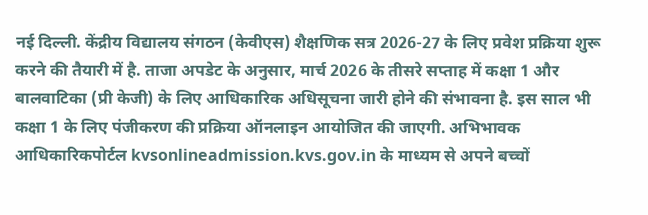नई दिल्ली. केंद्रीय विद्यालय संगठन (केवीएस) शैक्षणिक सत्र 2026-27 के लिए प्रवेश प्रक्रिया शुरू करने की तैयारी में है. ताजा अपडेट के अनुसार, मार्च 2026 के तीसरे सप्ताह में कक्षा 1 और बालवाटिका (प्री केजी) के लिए आधिकारिक अधिसूचना जारी होने की संभावना है. इस साल भी कक्षा 1 के लिए पंजीकरण की प्रक्रिया ऑनलाइन आयोजित की जाएगी. अभिभावक आधिकारिकपोर्टल kvsonlineadmission.kvs.gov.in के माध्यम से अपने बच्चों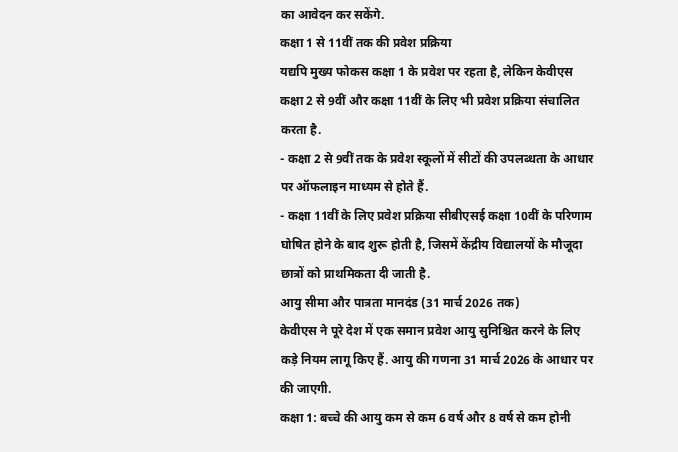का आवेदन कर सकेंगे.
कक्षा 1 से 11वीं तक की प्रवेश प्रक्रिया
यद्यपि मुख्य फोकस कक्षा 1 के प्रवेश पर रहता है, लेकिन केवीएस कक्षा 2 से 9वीं और कक्षा 11वीं के लिए भी प्रवेश प्रक्रिया संचालित करता है.
- कक्षा 2 से 9वीं तक के प्रवेश स्कूलों में सीटों की उपलब्धता के आधार पर ऑफलाइन माध्यम से होते हैं.
- कक्षा 11वीं के लिए प्रवेश प्रक्रिया सीबीएसई कक्षा 10वीं के परिणाम घोषित होने के बाद शुरू होती है, जिसमें केंद्रीय विद्यालयों के मौजूदा छात्रों को प्राथमिकता दी जाती है.
आयु सीमा और पात्रता मानदंड (31 मार्च 2026 तक)
केवीएस ने पूरे देश में एक समान प्रवेश आयु सुनिश्चित करने के लिए कड़े नियम लागू किए हैं. आयु की गणना 31 मार्च 2026 के आधार पर की जाएगी.
कक्षा 1: बच्चे की आयु कम से कम 6 वर्ष और 8 वर्ष से कम होनी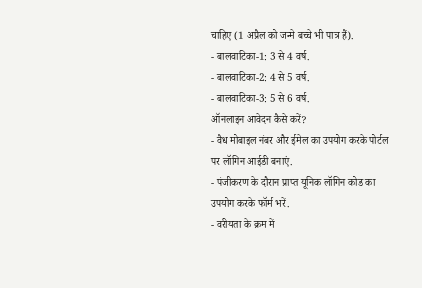चाहिए (1 अप्रैल को जन्मे बच्चे भी पात्र हैं).
- बालवाटिका-1: 3 से 4 वर्ष.
- बालवाटिका-2: 4 से 5 वर्ष.
- बालवाटिका-3: 5 से 6 वर्ष.
ऑनलाइन आवेदन कैसे करें?
- वैध मोबाइल नंबर और ईमेल का उपयोग करके पोर्टल पर लॉगिन आईडी बनाएं.
- पंजीकरण के दौरान प्राप्त यूनिक लॉगिन कोड का उपयोग करके फॉर्म भरें.
- वरीयता के क्रम में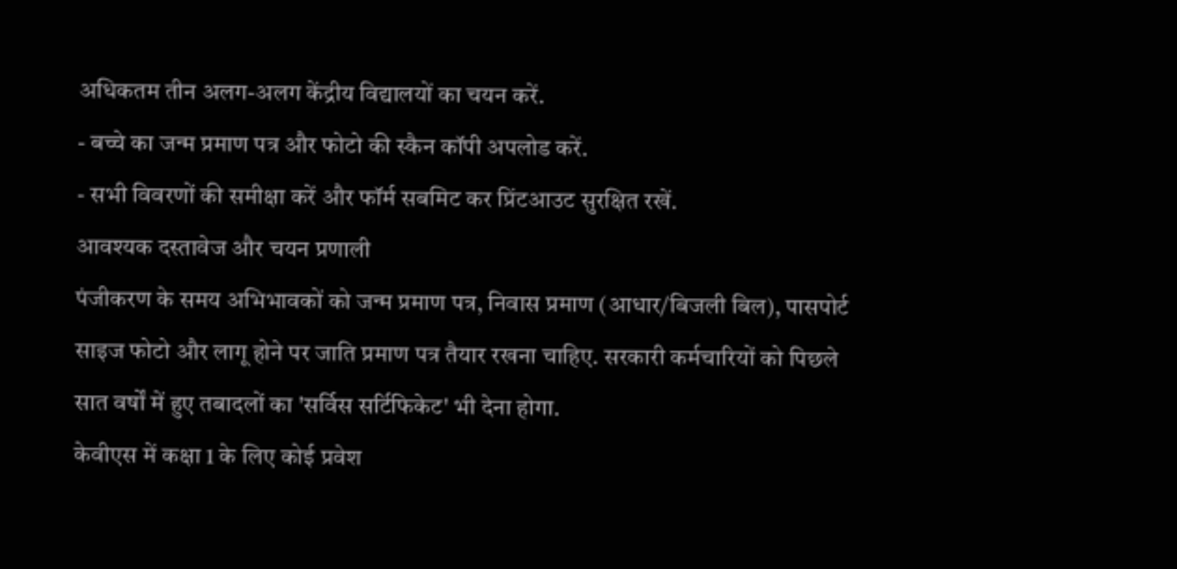अधिकतम तीन अलग-अलग केंद्रीय विद्यालयों का चयन करें.
- बच्चे का जन्म प्रमाण पत्र और फोटो की स्कैन कॉपी अपलोड करें.
- सभी विवरणों की समीक्षा करें और फॉर्म सबमिट कर प्रिंटआउट सुरक्षित रखें.
आवश्यक दस्तावेज और चयन प्रणाली
पंजीकरण के समय अभिभावकों को जन्म प्रमाण पत्र, निवास प्रमाण (आधार/बिजली बिल), पासपोर्ट साइज फोटो और लागू होने पर जाति प्रमाण पत्र तैयार रखना चाहिए. सरकारी कर्मचारियों को पिछले सात वर्षों में हुए तबादलों का 'सर्विस सर्टिफिकेट' भी देना होगा.
केवीएस में कक्षा 1 के लिए कोई प्रवेश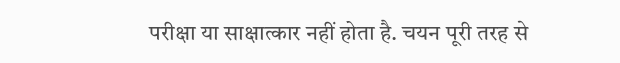परीक्षा या साक्षात्कार नहीं होता है. चयन पूरी तरह से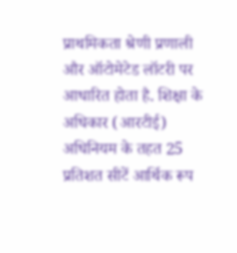प्राथमिकता श्रेणी प्रणाली और ऑटोमेटेड लॉटरी पर आधारित होता है. शिक्षा के अधिकार (आरटीई) अधिनियम के तहत 25 प्रतिशत सीटें आर्थिक रूप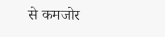से कमजोर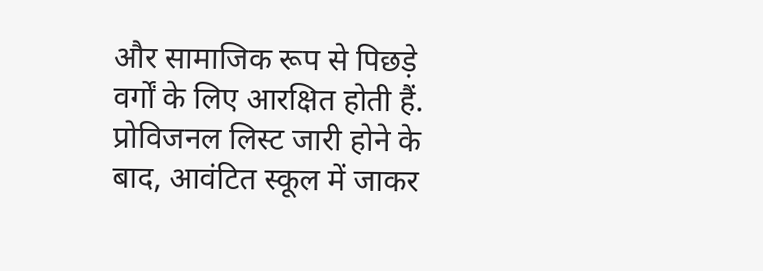और सामाजिक रूप से पिछड़े वर्गों के लिए आरक्षित होती हैं. प्रोविजनल लिस्ट जारी होने के बाद, आवंटित स्कूल में जाकर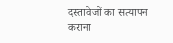दस्तावेजों का सत्यापन कराना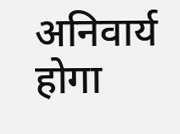अनिवार्य होगा